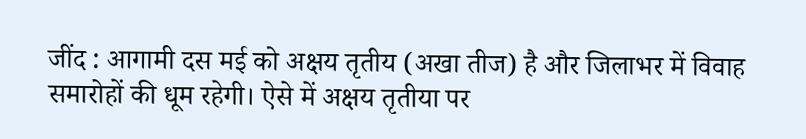जींद : आगामी दस मई को अक्षय तृतीय (अखा तीज) है और जिलाभर में विवाह समारोहों की धूम रहेगी। ऐसे में अक्षय तृतीया पर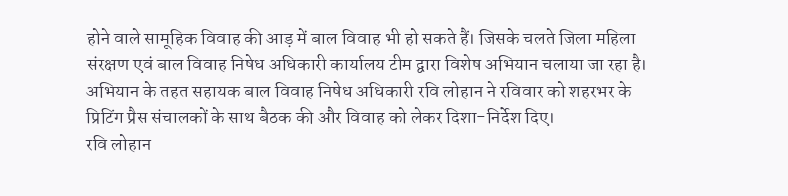होने वाले सामूहिक विवाह की आड़ में बाल विवाह भी हो सकते हैं। जिसके चलते जिला महिला संरक्षण एवं बाल विवाह निषेध अधिकारी कार्यालय टीम द्वारा विशेष अभियान चलाया जा रहा है। अभियान के तहत सहायक बाल विवाह निषेध अधिकारी रवि लोहान ने रविवार को शहरभर के प्रिटिंग प्रैस संचालकों के साथ बैठक की और विवाह को लेकर दिशा-निर्देश दिए।
रवि लोहान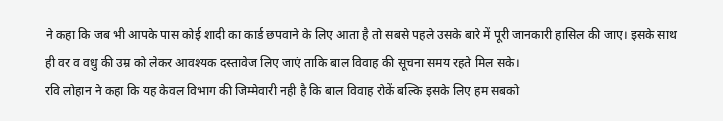ने कहा कि जब भी आपके पास कोई शादी का कार्ड छपवाने के लिए आता है तो सबसे पहले उसके बारे में पूरी जानकारी हासिल की जाए। इसके साथ ही वर व वधु की उम्र को लेकर आवश्यक दस्तावेज लिए जाएं ताकि बाल विवाह की सूचना समय रहते मिल सके।
रवि लोहान ने कहा कि यह केवल विभाग की जिम्मेवारी नही है कि बाल विवाह रोकें बल्कि इसके लिए हम सबको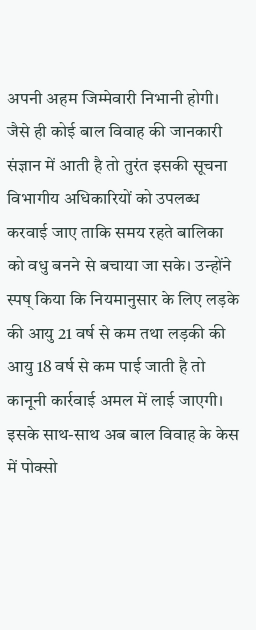अपनी अहम जिम्मेवारी निभानी होगी। जैसे ही कोई बाल विवाह की जानकारी संज्ञान में आती है तो तुरंत इसकी सूचना विभागीय अधिकारियों को उपलब्ध करवाई जाए ताकि समय रहते बालिका को वधु बनने से बचाया जा सके। उन्होंने स्पष् किया कि नियमानुसार के लिए लड़के की आयु 21 वर्ष से कम तथा लड़की की आयु 18 वर्ष से कम पाई जाती है तो कानूनी कार्रवाई अमल में लाई जाएगी। इसके साथ-साथ अब बाल विवाह के केस में पोक्सो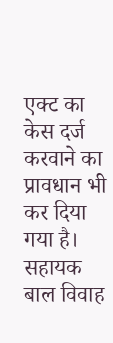एक्ट का केस दर्ज करवाने का प्रावधान भी कर दिया गया है। सहायक बाल विवाह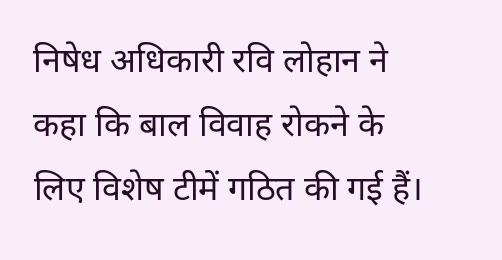निषेध अधिकारी रवि लोहान ने कहा कि बाल विवाह रोकने के लिए विशेष टीमें गठित की गई हैं।